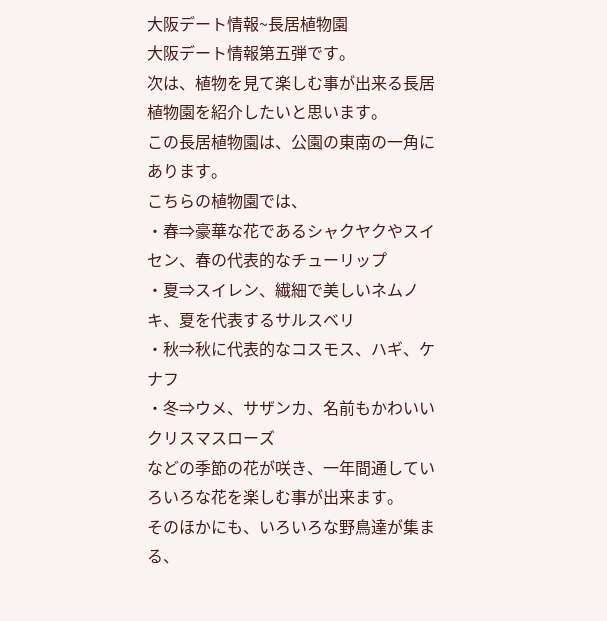大阪デート情報~長居植物園
大阪デート情報第五弾です。
次は、植物を見て楽しむ事が出来る長居植物園を紹介したいと思います。
この長居植物園は、公園の東南の一角にあります。
こちらの植物園では、
・春⇒豪華な花であるシャクヤクやスイセン、春の代表的なチューリップ
・夏⇒スイレン、繊細で美しいネムノキ、夏を代表するサルスベリ
・秋⇒秋に代表的なコスモス、ハギ、ケナフ
・冬⇒ウメ、サザンカ、名前もかわいいクリスマスローズ
などの季節の花が咲き、一年間通していろいろな花を楽しむ事が出来ます。
そのほかにも、いろいろな野鳥達が集まる、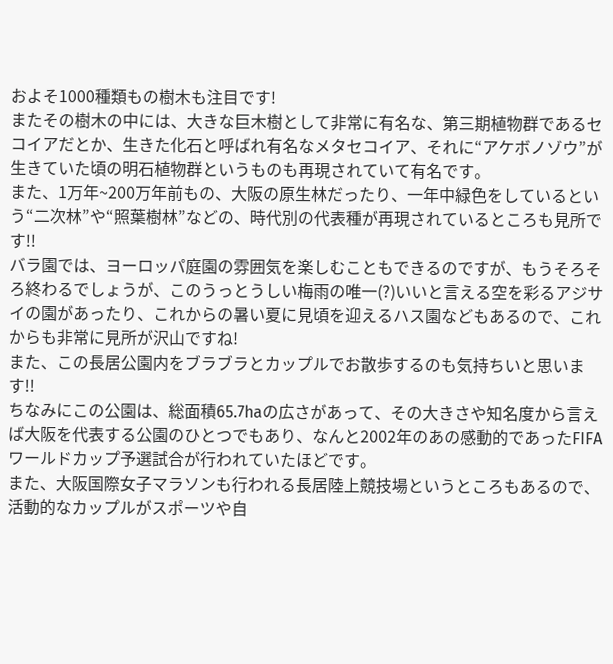およそ1000種類もの樹木も注目です!
またその樹木の中には、大きな巨木樹として非常に有名な、第三期植物群であるセコイアだとか、生きた化石と呼ばれ有名なメタセコイア、それに“アケボノゾウ”が生きていた頃の明石植物群というものも再現されていて有名です。
また、1万年~200万年前もの、大阪の原生林だったり、一年中緑色をしているという“二次林”や“照葉樹林”などの、時代別の代表種が再現されているところも見所です!!
バラ園では、ヨーロッパ庭園の雰囲気を楽しむこともできるのですが、もうそろそろ終わるでしょうが、このうっとうしい梅雨の唯一(?)いいと言える空を彩るアジサイの園があったり、これからの暑い夏に見頃を迎えるハス園などもあるので、これからも非常に見所が沢山ですね!
また、この長居公園内をブラブラとカップルでお散歩するのも気持ちいと思います!!
ちなみにこの公園は、総面積65.7haの広さがあって、その大きさや知名度から言えば大阪を代表する公園のひとつでもあり、なんと2002年のあの感動的であったFIFAワールドカップ予選試合が行われていたほどです。
また、大阪国際女子マラソンも行われる長居陸上競技場というところもあるので、活動的なカップルがスポーツや自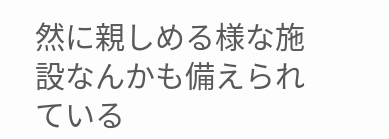然に親しめる様な施設なんかも備えられている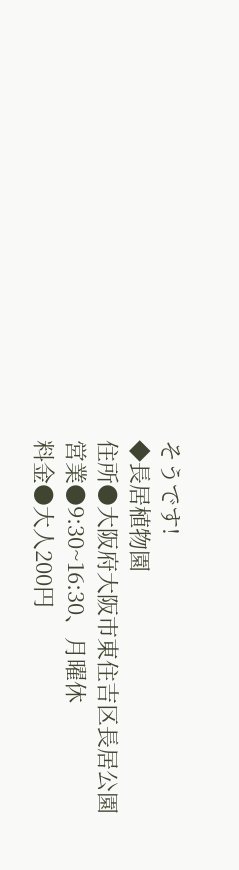そうです!
◆長居植物園
住所●大阪府大阪市東住吉区長居公園
営業●9:30~16:30、月曜休
料金●大人200円